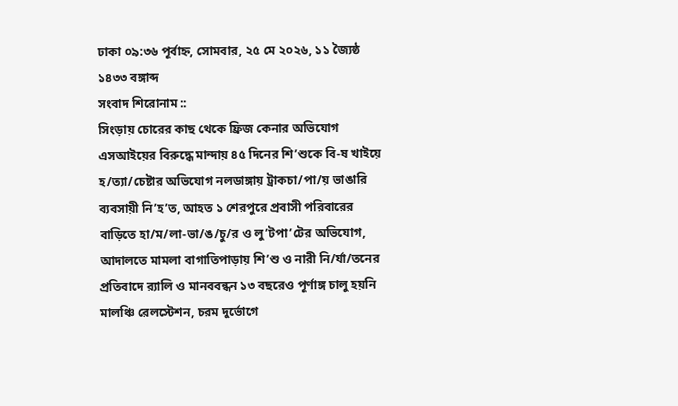ঢাকা ০৯:৩৬ পূর্বাহ্ন, সোমবার, ২৫ মে ২০২৬, ১১ জ্যৈষ্ঠ ১৪৩৩ বঙ্গাব্দ
সংবাদ শিরোনাম ::
সিংড়ায় চোরের কাছ থেকে ফ্রিজ কেনার অভিযোগ এসআইয়ের বিরুদ্ধে মান্দায় ৪৫ দিনের শি’শুকে বি-ষ খাইয়ে হ/ত্যা/চেষ্টার অভিযোগ নলডাঙ্গায় ট্রাকচা/পা/য় ভাঙারি ব্যবসায়ী নি’হ’ত, আহত ১ শেরপুরে প্রবাসী পরিবারের বাড়িতে হা/ম/লা-ভা/ঙ/চু/র ও লু’টপা’টের অভিযোগ, আদালতে মামলা বাগাতিপাড়ায় শি’শু ও নারী নি/র্যা/তনের প্রতিবাদে র‌্যালি ও মানববন্ধন ১৩ বছরেও পূর্ণাঙ্গ চালু হয়নি মালঞ্চি রেলস্টেশন, চরম দুর্ভোগে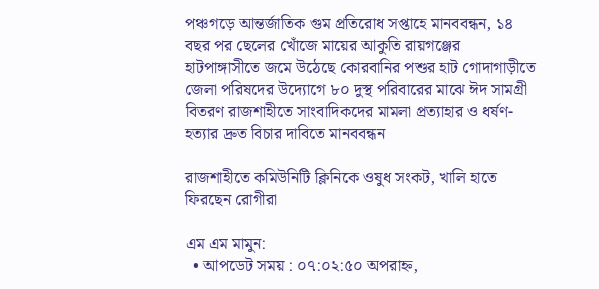পঞ্চগড়ে আন্তর্জাতিক গুম প্রতিরোধ সপ্তাহে মানববন্ধন, ১৪ বছর পর ছেলের খোঁজে মায়ের আকুতি রায়গঞ্জের হাটপাঙ্গাসীতে জমে উঠেছে কোরবানির পশুর হাট গোদাগাড়ীতে জেলা পরিষদের উদ্যোগে ৮০ দুস্থ পরিবারের মাঝে ঈদ সামগ্রী বিতরণ রাজশাহীতে সাংবাদিকদের মামলা প্রত্যাহার ও ধর্ষণ-হত্যার দ্রুত বিচার দাবিতে মানববন্ধন

রাজশাহীতে কমিউনিটি ক্লিনিকে ওষুধ সংকট, খালি হাতে ফিরছেন রোগীরা

এম এম মামুন:
  • আপডেট সময় : ০৭:০২:৫০ অপরাহ্ন,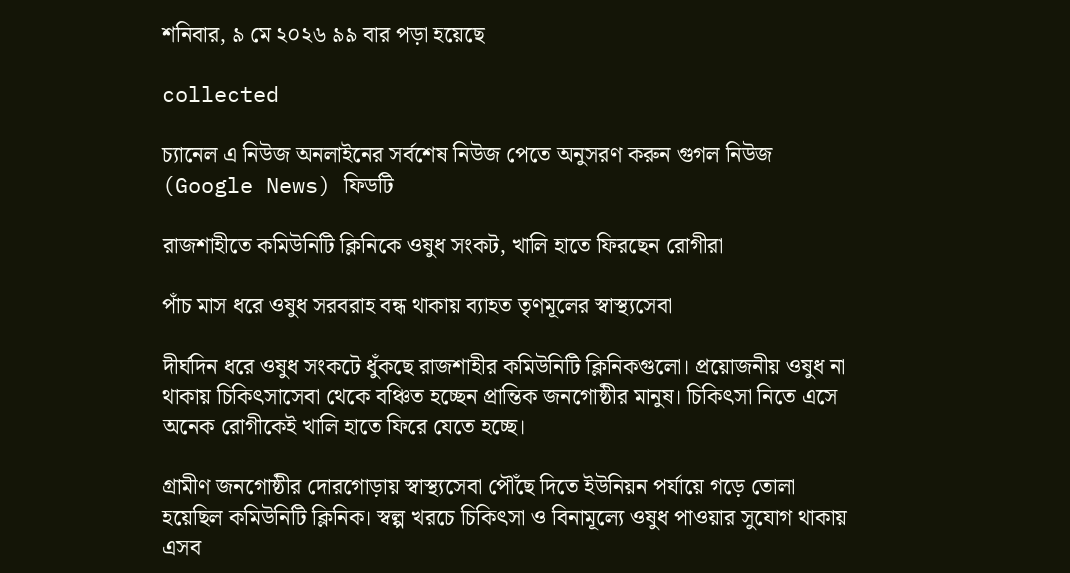শনিবার, ৯ মে ২০২৬ ৯৯ বার পড়া হয়েছে

collected

চ্যানেল এ নিউজ অনলাইনের সর্বশেষ নিউজ পেতে অনুসরণ করুন গুগল নিউজ (Google News) ফিডটি

রাজশাহীতে কমিউনিটি ক্লিনিকে ওষুধ সংকট, খালি হাতে ফিরছেন রোগীরা

পাঁচ মাস ধরে ওষুধ সরবরাহ বন্ধ থাকায় ব্যাহত তৃণমূলের স্বাস্থ্যসেবা

দীর্ঘদিন ধরে ওষুধ সংকটে ধুঁকছে রাজশাহীর কমিউনিটি ক্লিনিকগুলো। প্রয়োজনীয় ওষুধ না থাকায় চিকিৎসাসেবা থেকে বঞ্চিত হচ্ছেন প্রান্তিক জনগোষ্ঠীর মানুষ। চিকিৎসা নিতে এসে অনেক রোগীকেই খালি হাতে ফিরে যেতে হচ্ছে।

গ্রামীণ জনগোষ্ঠীর দোরগোড়ায় স্বাস্থ্যসেবা পৌঁছে দিতে ইউনিয়ন পর্যায়ে গড়ে তোলা হয়েছিল কমিউনিটি ক্লিনিক। স্বল্প খরচে চিকিৎসা ও বিনামূল্যে ওষুধ পাওয়ার সুযোগ থাকায় এসব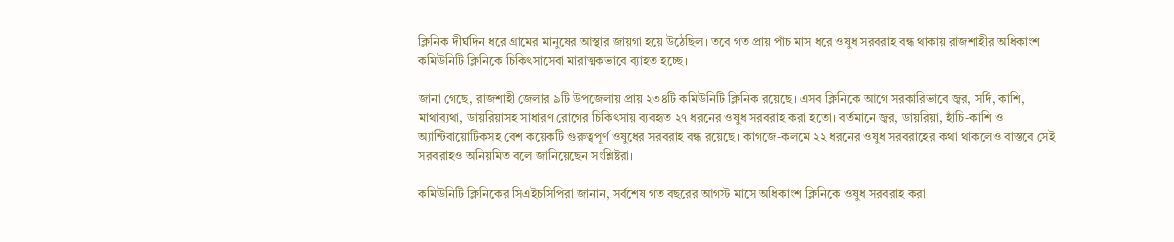ক্লিনিক দীর্ঘদিন ধরে গ্রামের মানুষের আস্থার জায়গা হয়ে উঠেছিল। তবে গত প্রায় পাঁচ মাস ধরে ওষুধ সরবরাহ বন্ধ থাকায় রাজশাহীর অধিকাংশ কমিউনিটি ক্লিনিকে চিকিৎসাসেবা মারাত্মকভাবে ব্যাহত হচ্ছে।

জানা গেছে, রাজশাহী জেলার ৯টি উপজেলায় প্রায় ২৩৪টি কমিউনিটি ক্লিনিক রয়েছে। এসব ক্লিনিকে আগে সরকারিভাবে জ্বর, সর্দি, কাশি, মাথাব্যথা, ডায়রিয়াসহ সাধারণ রোগের চিকিৎসায় ব্যবহৃত ২৭ ধরনের ওষুধ সরবরাহ করা হতো। বর্তমানে জ্বর, ডায়রিয়া, হাঁচি-কাশি ও অ্যান্টিবায়োটিকসহ বেশ কয়েকটি গুরুত্বপূর্ণ ওষুধের সরবরাহ বন্ধ রয়েছে। কাগজে-কলমে ২২ ধরনের ওষুধ সরবরাহের কথা থাকলেও বাস্তবে সেই সরবরাহও অনিয়মিত বলে জানিয়েছেন সংশ্লিষ্টরা।

কমিউনিটি ক্লিনিকের সিএইচসিপিরা জানান, সর্বশেষ গত বছরের আগস্ট মাসে অধিকাংশ ক্লিনিকে ওষুধ সরবরাহ করা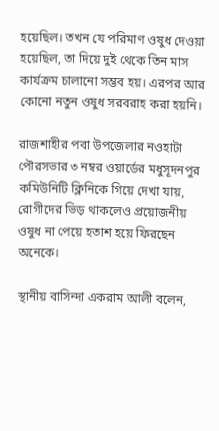হয়েছিল। তখন যে পরিমাণ ওষুধ দেওয়া হয়েছিল, তা দিয়ে দুই থেকে তিন মাস কার্যক্রম চালানো সম্ভব হয়। এরপর আর কোনো নতুন ওষুধ সরবরাহ করা হয়নি।

রাজশাহীর পবা উপজেলার নওহাটা পৌরসভার ৩ নম্বর ওয়ার্ডের মধুসূদনপুর কমিউনিটি ক্লিনিকে গিয়ে দেখা যায়, রোগীদের ভিড় থাকলেও প্রয়োজনীয় ওষুধ না পেয়ে হতাশ হয়ে ফিরছেন অনেকে।

স্থানীয় বাসিন্দা একরাম আলী বলেন,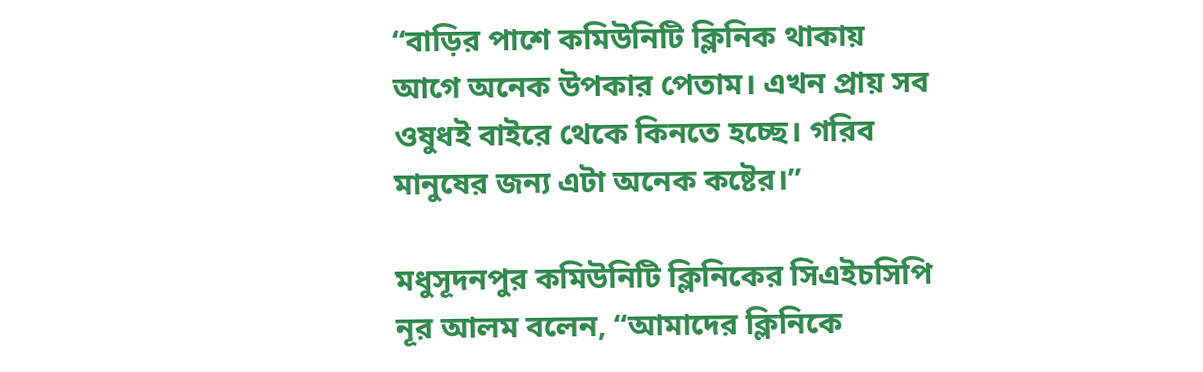“বাড়ির পাশে কমিউনিটি ক্লিনিক থাকায় আগে অনেক উপকার পেতাম। এখন প্রায় সব ওষুধই বাইরে থেকে কিনতে হচ্ছে। গরিব মানুষের জন্য এটা অনেক কষ্টের।”

মধুসূদনপুর কমিউনিটি ক্লিনিকের সিএইচসিপি নূর আলম বলেন, “আমাদের ক্লিনিকে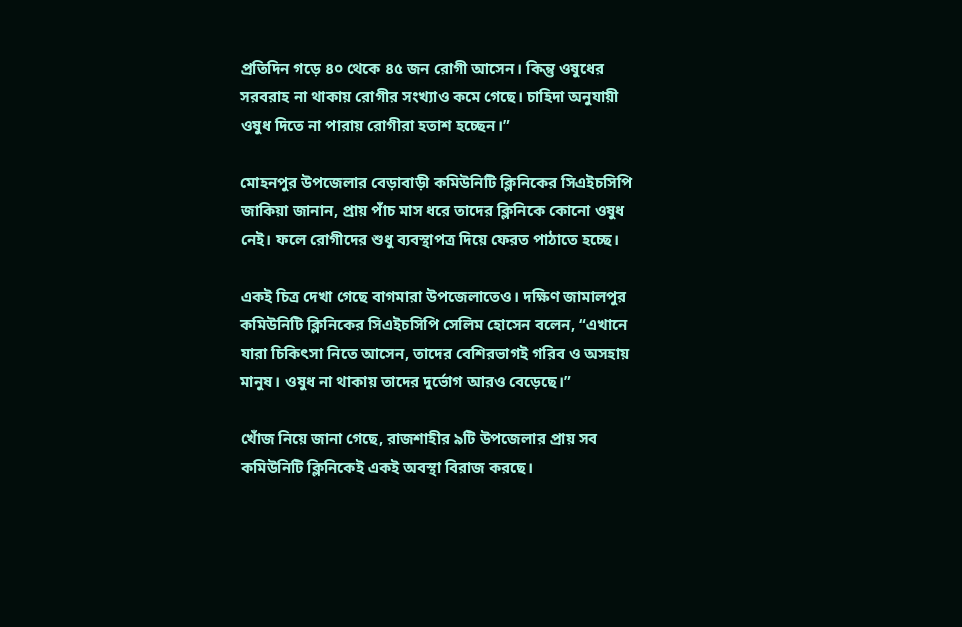প্রতিদিন গড়ে ৪০ থেকে ৪৫ জন রোগী আসেন। কিন্তু ওষুধের সরবরাহ না থাকায় রোগীর সংখ্যাও কমে গেছে। চাহিদা অনুযায়ী ওষুধ দিতে না পারায় রোগীরা হতাশ হচ্ছেন।”

মোহনপুর উপজেলার বেড়াবাড়ী কমিউনিটি ক্লিনিকের সিএইচসিপি জাকিয়া জানান, প্রায় পাঁচ মাস ধরে তাদের ক্লিনিকে কোনো ওষুধ নেই। ফলে রোগীদের শুধু ব্যবস্থাপত্র দিয়ে ফেরত পাঠাতে হচ্ছে।

একই চিত্র দেখা গেছে বাগমারা উপজেলাতেও। দক্ষিণ জামালপুর কমিউনিটি ক্লিনিকের সিএইচসিপি সেলিম হোসেন বলেন, “এখানে যারা চিকিৎসা নিতে আসেন, তাদের বেশিরভাগই গরিব ও অসহায় মানুষ। ওষুধ না থাকায় তাদের দুর্ভোগ আরও বেড়েছে।”

খোঁজ নিয়ে জানা গেছে, রাজশাহীর ৯টি উপজেলার প্রায় সব কমিউনিটি ক্লিনিকেই একই অবস্থা বিরাজ করছে।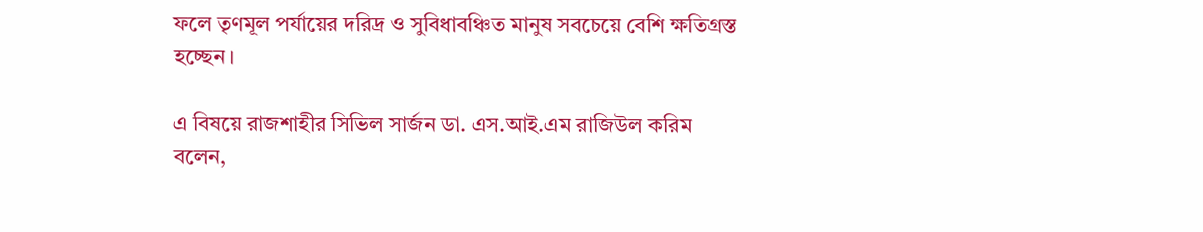ফলে তৃণমূল পর্যায়ের দরিদ্র ও সুবিধাবঞ্চিত মানুষ সবচেয়ে বেশি ক্ষতিগ্রস্ত হচ্ছেন।

এ বিষয়ে রাজশাহীর সিভিল সার্জন ডা. এস.আই.এম রাজিউল করিম বলেন,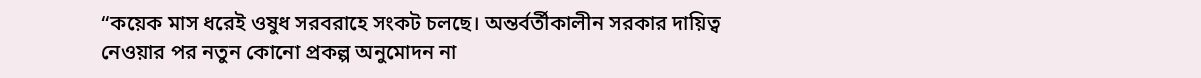“কয়েক মাস ধরেই ওষুধ সরবরাহে সংকট চলছে। অন্তর্বর্তীকালীন সরকার দায়িত্ব নেওয়ার পর নতুন কোনো প্রকল্প অনুমোদন না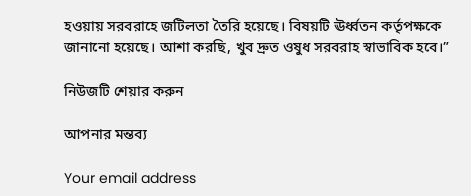হওয়ায় সরবরাহে জটিলতা তৈরি হয়েছে। বিষয়টি ঊর্ধ্বতন কর্তৃপক্ষকে জানানো হয়েছে। আশা করছি, খুব দ্রুত ওষুধ সরবরাহ স্বাভাবিক হবে।”

নিউজটি শেয়ার করুন

আপনার মন্তব্য

Your email address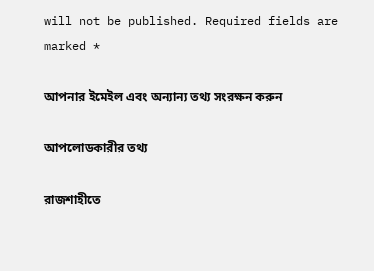will not be published. Required fields are marked *

আপনার ইমেইল এবং অন্যান্য তথ্য সংরক্ষন করুন

আপলোডকারীর তথ্য

রাজশাহীতে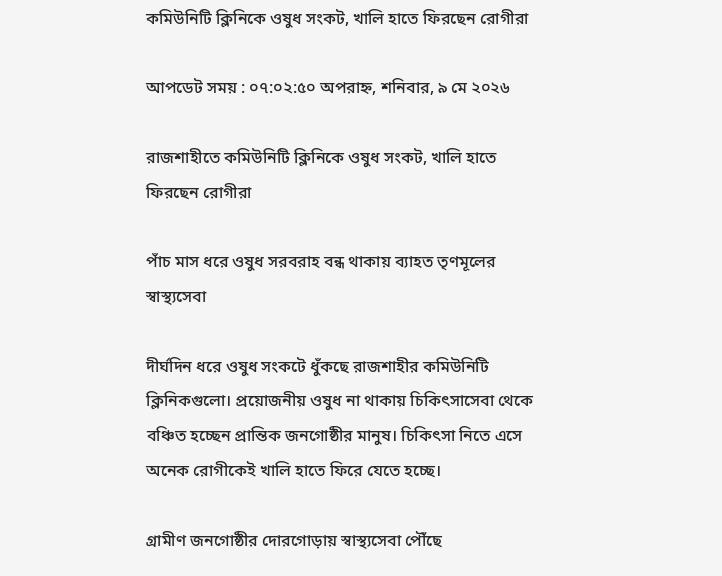কমিউনিটি ক্লিনিকে ওষুধ সংকট, খালি হাতে ফিরছেন রোগীরা

আপডেট সময় : ০৭:০২:৫০ অপরাহ্ন, শনিবার, ৯ মে ২০২৬

রাজশাহীতে কমিউনিটি ক্লিনিকে ওষুধ সংকট, খালি হাতে ফিরছেন রোগীরা

পাঁচ মাস ধরে ওষুধ সরবরাহ বন্ধ থাকায় ব্যাহত তৃণমূলের স্বাস্থ্যসেবা

দীর্ঘদিন ধরে ওষুধ সংকটে ধুঁকছে রাজশাহীর কমিউনিটি ক্লিনিকগুলো। প্রয়োজনীয় ওষুধ না থাকায় চিকিৎসাসেবা থেকে বঞ্চিত হচ্ছেন প্রান্তিক জনগোষ্ঠীর মানুষ। চিকিৎসা নিতে এসে অনেক রোগীকেই খালি হাতে ফিরে যেতে হচ্ছে।

গ্রামীণ জনগোষ্ঠীর দোরগোড়ায় স্বাস্থ্যসেবা পৌঁছে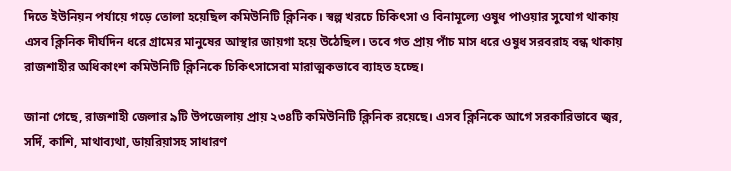দিতে ইউনিয়ন পর্যায়ে গড়ে তোলা হয়েছিল কমিউনিটি ক্লিনিক। স্বল্প খরচে চিকিৎসা ও বিনামূল্যে ওষুধ পাওয়ার সুযোগ থাকায় এসব ক্লিনিক দীর্ঘদিন ধরে গ্রামের মানুষের আস্থার জায়গা হয়ে উঠেছিল। তবে গত প্রায় পাঁচ মাস ধরে ওষুধ সরবরাহ বন্ধ থাকায় রাজশাহীর অধিকাংশ কমিউনিটি ক্লিনিকে চিকিৎসাসেবা মারাত্মকভাবে ব্যাহত হচ্ছে।

জানা গেছে, রাজশাহী জেলার ৯টি উপজেলায় প্রায় ২৩৪টি কমিউনিটি ক্লিনিক রয়েছে। এসব ক্লিনিকে আগে সরকারিভাবে জ্বর, সর্দি, কাশি, মাথাব্যথা, ডায়রিয়াসহ সাধারণ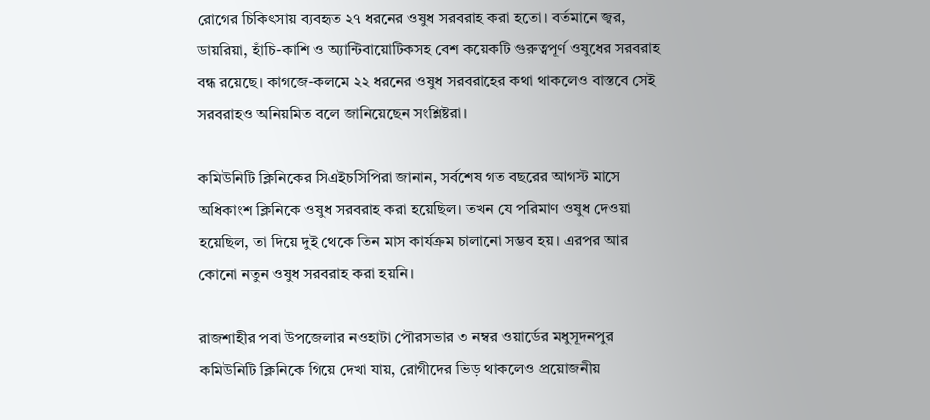রোগের চিকিৎসায় ব্যবহৃত ২৭ ধরনের ওষুধ সরবরাহ করা হতো। বর্তমানে জ্বর, ডায়রিয়া, হাঁচি-কাশি ও অ্যান্টিবায়োটিকসহ বেশ কয়েকটি গুরুত্বপূর্ণ ওষুধের সরবরাহ বন্ধ রয়েছে। কাগজে-কলমে ২২ ধরনের ওষুধ সরবরাহের কথা থাকলেও বাস্তবে সেই সরবরাহও অনিয়মিত বলে জানিয়েছেন সংশ্লিষ্টরা।

কমিউনিটি ক্লিনিকের সিএইচসিপিরা জানান, সর্বশেষ গত বছরের আগস্ট মাসে অধিকাংশ ক্লিনিকে ওষুধ সরবরাহ করা হয়েছিল। তখন যে পরিমাণ ওষুধ দেওয়া হয়েছিল, তা দিয়ে দুই থেকে তিন মাস কার্যক্রম চালানো সম্ভব হয়। এরপর আর কোনো নতুন ওষুধ সরবরাহ করা হয়নি।

রাজশাহীর পবা উপজেলার নওহাটা পৌরসভার ৩ নম্বর ওয়ার্ডের মধুসূদনপুর কমিউনিটি ক্লিনিকে গিয়ে দেখা যায়, রোগীদের ভিড় থাকলেও প্রয়োজনীয়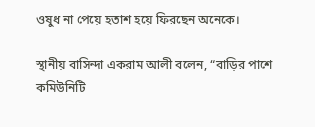ওষুধ না পেয়ে হতাশ হয়ে ফিরছেন অনেকে।

স্থানীয় বাসিন্দা একরাম আলী বলেন, “বাড়ির পাশে কমিউনিটি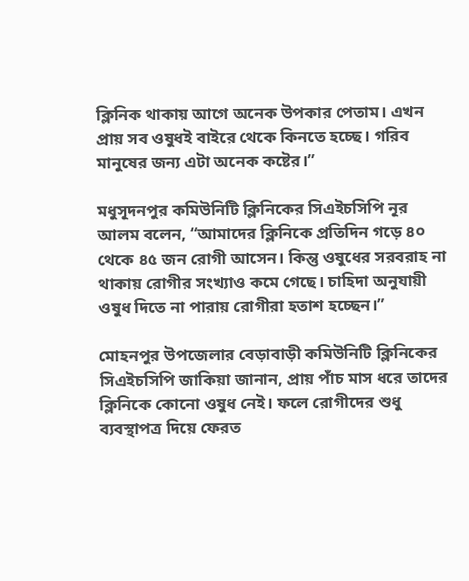ক্লিনিক থাকায় আগে অনেক উপকার পেতাম। এখন প্রায় সব ওষুধই বাইরে থেকে কিনতে হচ্ছে। গরিব মানুষের জন্য এটা অনেক কষ্টের।”

মধুসূদনপুর কমিউনিটি ক্লিনিকের সিএইচসিপি নূর আলম বলেন, “আমাদের ক্লিনিকে প্রতিদিন গড়ে ৪০ থেকে ৪৫ জন রোগী আসেন। কিন্তু ওষুধের সরবরাহ না থাকায় রোগীর সংখ্যাও কমে গেছে। চাহিদা অনুযায়ী ওষুধ দিতে না পারায় রোগীরা হতাশ হচ্ছেন।”

মোহনপুর উপজেলার বেড়াবাড়ী কমিউনিটি ক্লিনিকের সিএইচসিপি জাকিয়া জানান, প্রায় পাঁচ মাস ধরে তাদের ক্লিনিকে কোনো ওষুধ নেই। ফলে রোগীদের শুধু ব্যবস্থাপত্র দিয়ে ফেরত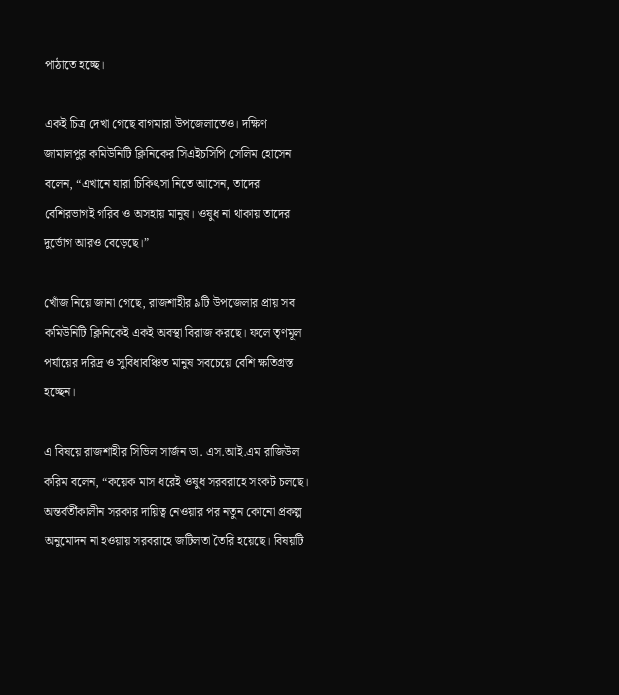পাঠাতে হচ্ছে।

একই চিত্র দেখা গেছে বাগমারা উপজেলাতেও। দক্ষিণ জামালপুর কমিউনিটি ক্লিনিকের সিএইচসিপি সেলিম হোসেন বলেন, “এখানে যারা চিকিৎসা নিতে আসেন, তাদের বেশিরভাগই গরিব ও অসহায় মানুষ। ওষুধ না থাকায় তাদের দুর্ভোগ আরও বেড়েছে।”

খোঁজ নিয়ে জানা গেছে, রাজশাহীর ৯টি উপজেলার প্রায় সব কমিউনিটি ক্লিনিকেই একই অবস্থা বিরাজ করছে। ফলে তৃণমূল পর্যায়ের দরিদ্র ও সুবিধাবঞ্চিত মানুষ সবচেয়ে বেশি ক্ষতিগ্রস্ত হচ্ছেন।

এ বিষয়ে রাজশাহীর সিভিল সার্জন ডা. এস.আই.এম রাজিউল করিম বলেন, “কয়েক মাস ধরেই ওষুধ সরবরাহে সংকট চলছে। অন্তর্বর্তীকালীন সরকার দায়িত্ব নেওয়ার পর নতুন কোনো প্রকল্প অনুমোদন না হওয়ায় সরবরাহে জটিলতা তৈরি হয়েছে। বিষয়টি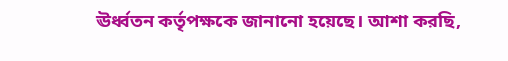ঊর্ধ্বতন কর্তৃপক্ষকে জানানো হয়েছে। আশা করছি,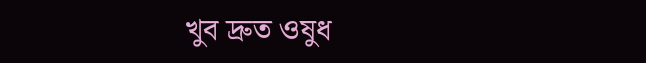খুব দ্রুত ওষুধ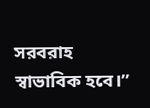সরবরাহ স্বাভাবিক হবে।”